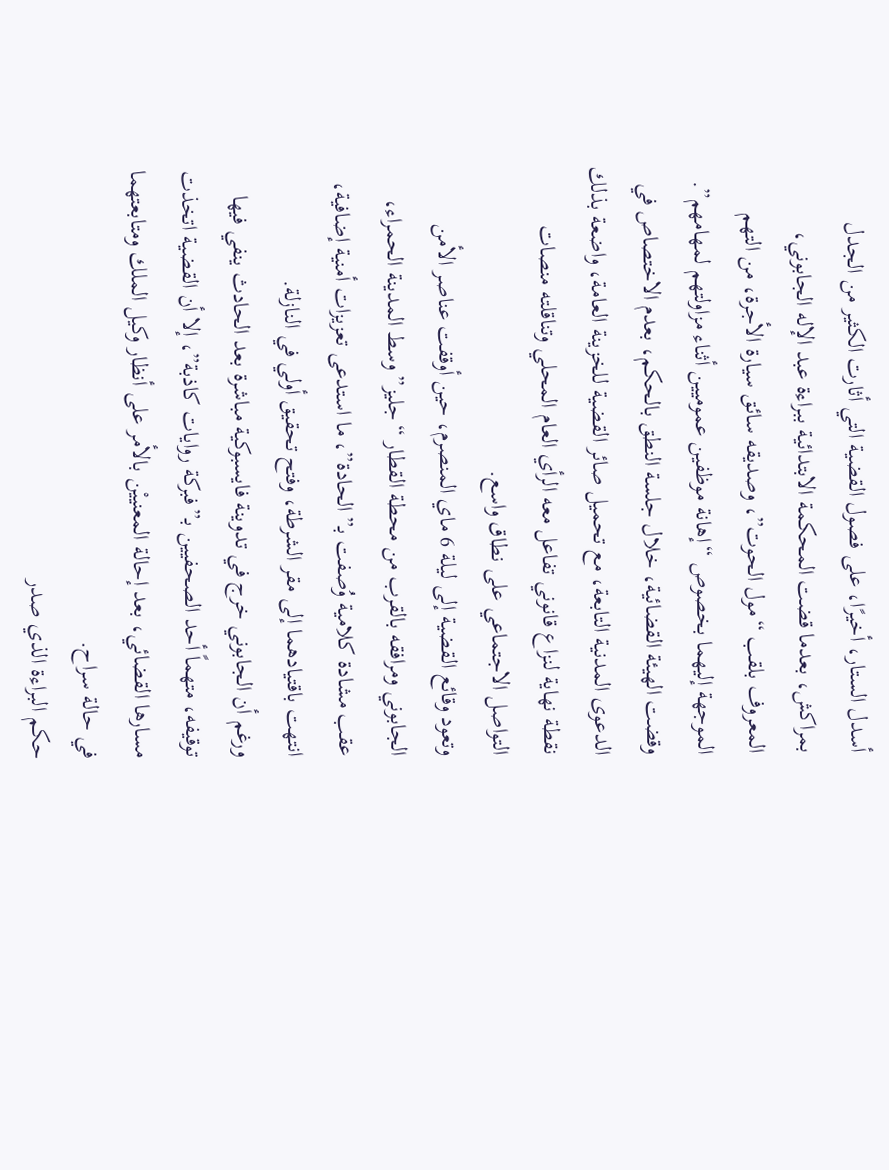أسدل الستار، أخيرًا، على فصول القضية التي أثارت الكثير من الجدل بمراكش، بعدما قضت المحكمة الابتدائية ببراءة عبد الإله الجابوني، المعروف بلقب “مول الحوت”، وصديقه سائق سيارة الأجرة، من التهم الموجهة إليهما بخصوص “إهانة موظفين عموميين أثناء مزاولتهم لمهامهم”.
وقضت الهيئة القضائية، خلال جلسة النطق بالحكم، بعدم الاختصاص في الدعوى المدنية التابعة، مع تحميل صائر القضية للخزينة العامة، واضعة بذلك نقطة نهاية لنزاع قانوني تفاعل معه الرأي العام المحلي وتناقلته منصات التواصل الاجتماعي على نطاق واسع.
وتعود وقائع القضية إلى ليلة 6 ماي المنصرم، حين أوقفت عناصر الأمن الجابوني ومرافقه بالقرب من محطة القطار “جليز” وسط المدينة الحمراء، عقب مشادة كلامية وُصفت بـ”الحادة”، ما استدعى تعزيزات أمنية إضافية، انتهت باقتيادهما إلى مقر الشرطة، وفتح تحقيق أولي في النازلة.
ورغم أن الجابوني خرج في تدوينة فايسبوكية مباشرة بعد الحادث ينفي فيها توقيفه، متهماً أحد الصحفيين بـ”فبركة روايات كاذبة”، إلا أن القضية اتخذت مسارها القضائي، بعد إحالة المعنييْن بالأمر على أنظار وكيل الملك ومتابعتهما في حالة سراح.
حكم البراءة الذي صدر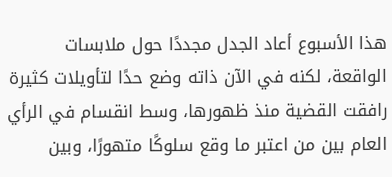هذا الأسبوع أعاد الجدل مجددًا حول ملابسات الواقعة، لكنه في الآن ذاته وضع حدًا لتأويلات كثيرة رافقت القضية منذ ظهورها، وسط انقسام في الرأي العام بين من اعتبر ما وقع سلوكًا متهورًا، وبين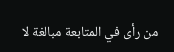من رأى في المتابعة مبالغة لا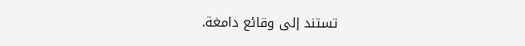تستند إلى وقائع دامغة.